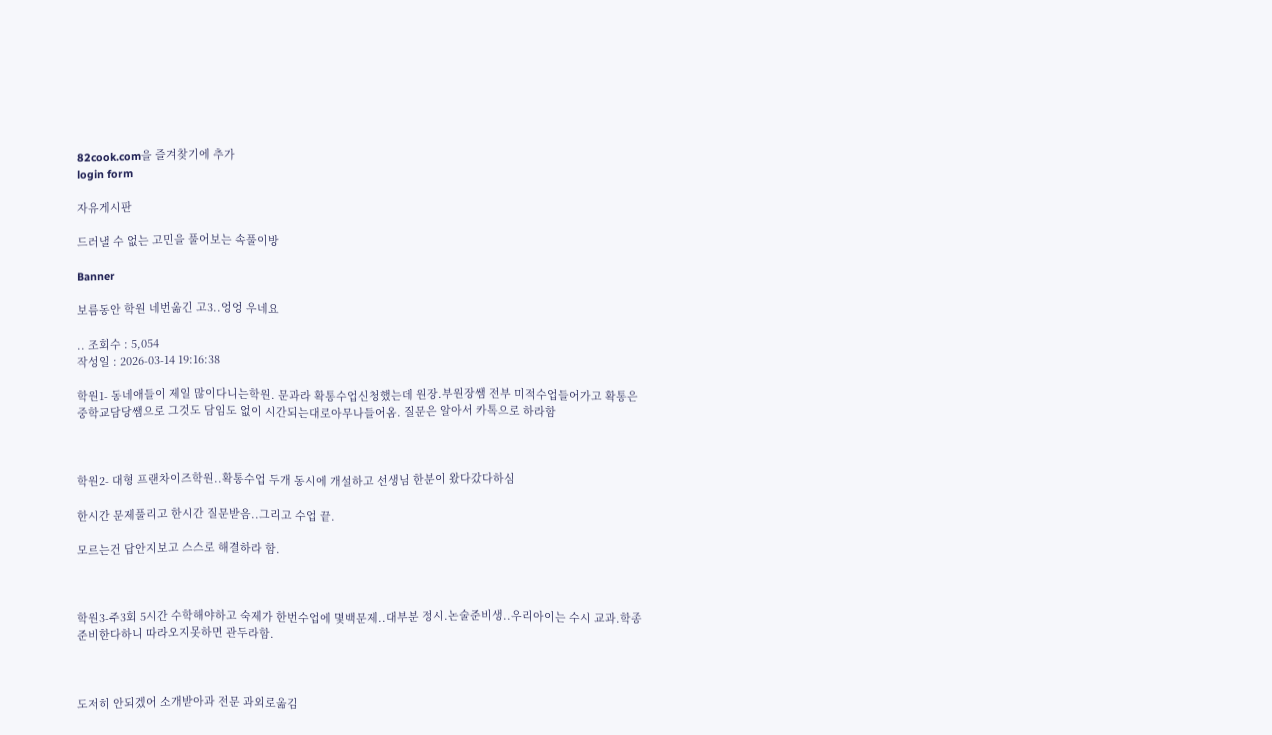82cook.com을 즐겨찾기에 추가
login form

자유게시판

드러낼 수 없는 고민을 풀어보는 속풀이방

Banner

보름동안 학원 네번옮긴 고3..엉엉 우네요

.. 조회수 : 5,054
작성일 : 2026-03-14 19:16:38

학원1- 동네애들이 제일 많이다니는학원. 문과라 확통수업신청했는데 원장.부원장쌤 전부 미적수업들어가고 확통은 중학교담당쌤으로 그것도 담임도 없이 시간되는대로아무나들어옴. 질문은 알아서 카톡으로 하라함



학원2- 대형 프랜차이즈학원..확통수업 두개 동시에 개설하고 선생님 한분이 왔다갔다하심

한시간 문제풀리고 한시간 질문받음..그리고 수업 끝.

모르는건 답안지보고 스스로 해결하라 함.



학원3-주3회 5시간 수학해야하고 숙제가 한번수업에 몇백문제..대부분 정시.논술준비생..우리아이는 수시 교과.학종 준비한다하니 따라오지못하면 관두라함.



도저히 안되겠어 소개받아과 전문 과외로옮김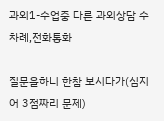과외1-수업중 다른 과외상담 수차례,전화통화

질문을하니 한참 보시다가(심지어 3점짜리 문제)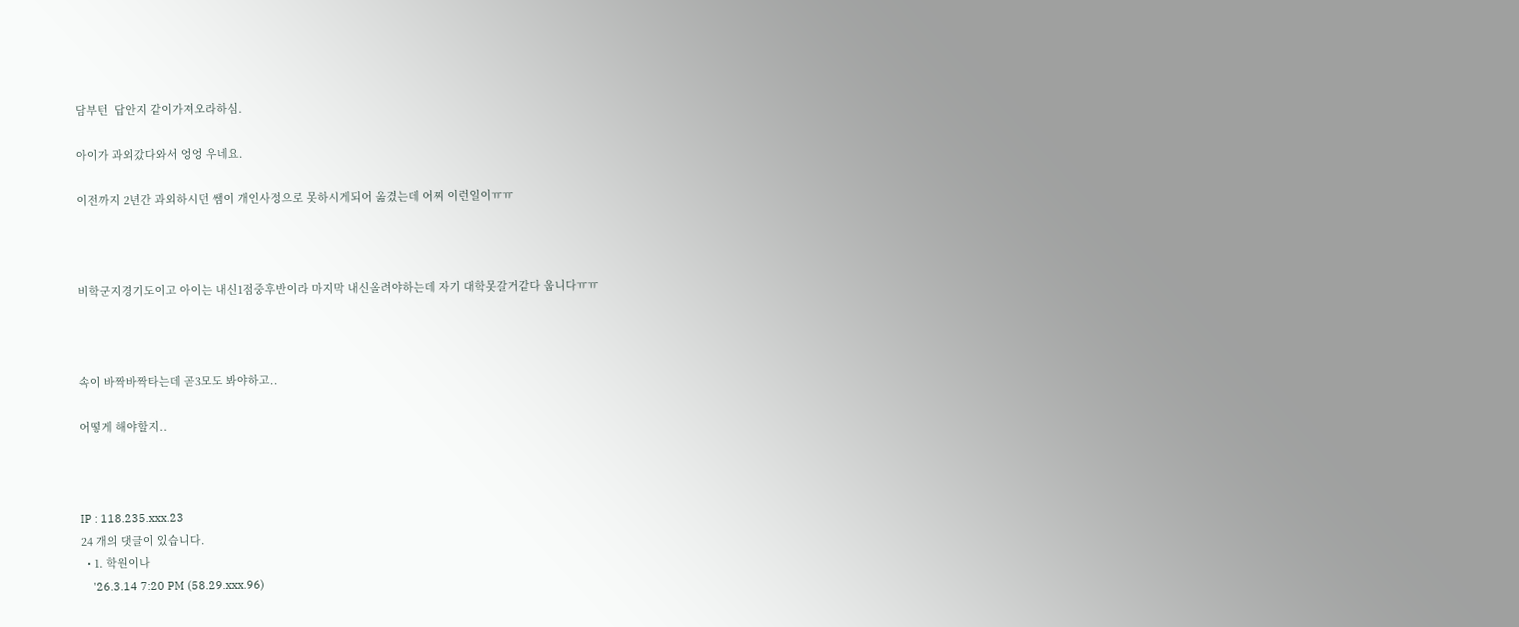담부턴  답안지 같이가져오라하심.

아이가 과외갔다와서 엉엉 우네요.

이전까지 2년간 과외하시던 쌤이 개인사정으로 못하시게되어 옮겼는데 어찌 이런일이ㅠㅠ



비학군지경기도이고 아이는 내신1점중후반이라 마지막 내신올려야하는데 자기 대학못갈거같다 웁니다ㅠㅠ



속이 바짝바짝타는데 곧3모도 봐야하고..

어떻게 해야할지..



IP : 118.235.xxx.23
24 개의 댓글이 있습니다.
  • 1. 학원이나
    '26.3.14 7:20 PM (58.29.xxx.96)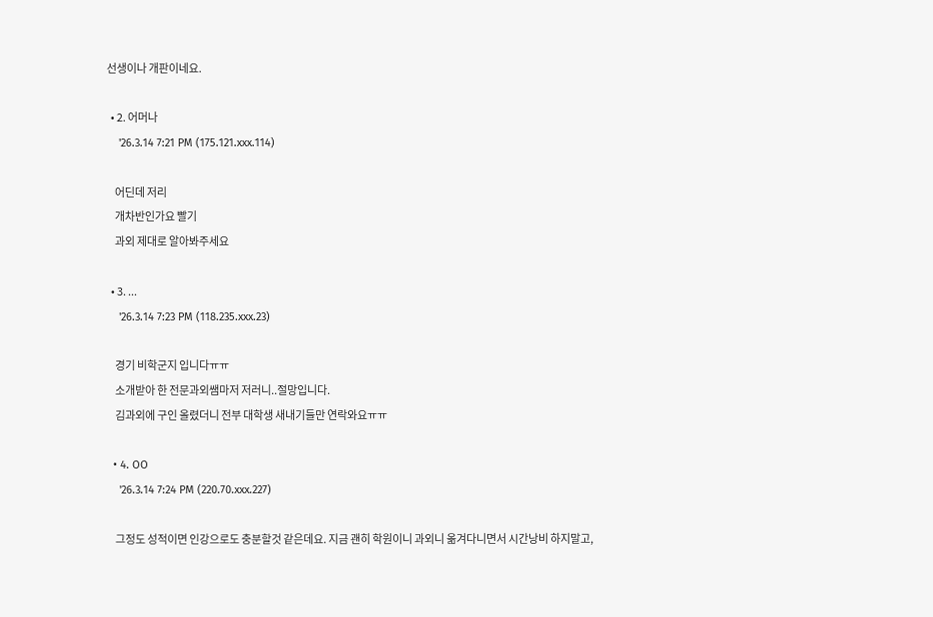선생이나 개판이네요.

  • 2. 어머나
    '26.3.14 7:21 PM (175.121.xxx.114)

    어딘데 저리
    개차반인가요 빨기
    과외 제대로 알아봐주세요

  • 3. ...
    '26.3.14 7:23 PM (118.235.xxx.23)

    경기 비학군지 입니다ㅠㅠ
    소개받아 한 전문과외쌤마저 저러니..절망입니다.
    김과외에 구인 올렸더니 전부 대학생 새내기들만 연락와요ㅠㅠ

  • 4. OO
    '26.3.14 7:24 PM (220.70.xxx.227)

    그정도 성적이면 인강으로도 충분할것 같은데요. 지금 괜히 학원이니 과외니 옮겨다니면서 시간낭비 하지말고,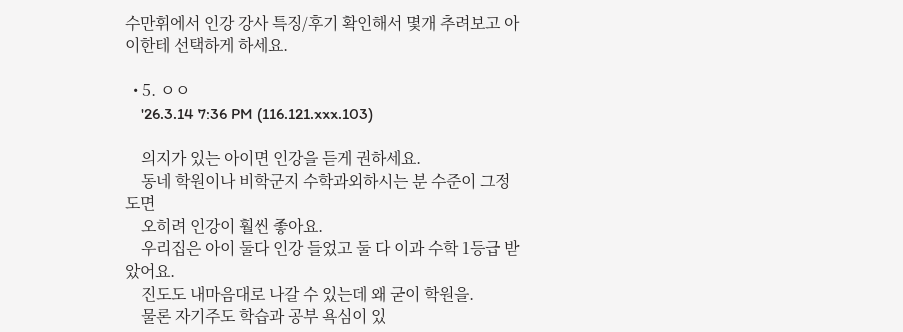수만휘에서 인강 강사 특징/후기 확인해서 몇개 추려보고 아이한테 선택하게 하세요.

  • 5. ㅇㅇ
    '26.3.14 7:36 PM (116.121.xxx.103)

    의지가 있는 아이면 인강을 듣게 권하세요.
    동네 학원이나 비학군지 수학과외하시는 분 수준이 그정도면
    오히려 인강이 훨씬 좋아요.
    우리집은 아이 둘다 인강 들었고 둘 다 이과 수학 1등급 받았어요.
    진도도 내마음대로 나갈 수 있는데 왜 굳이 학원을.
    물론 자기주도 학습과 공부 욕심이 있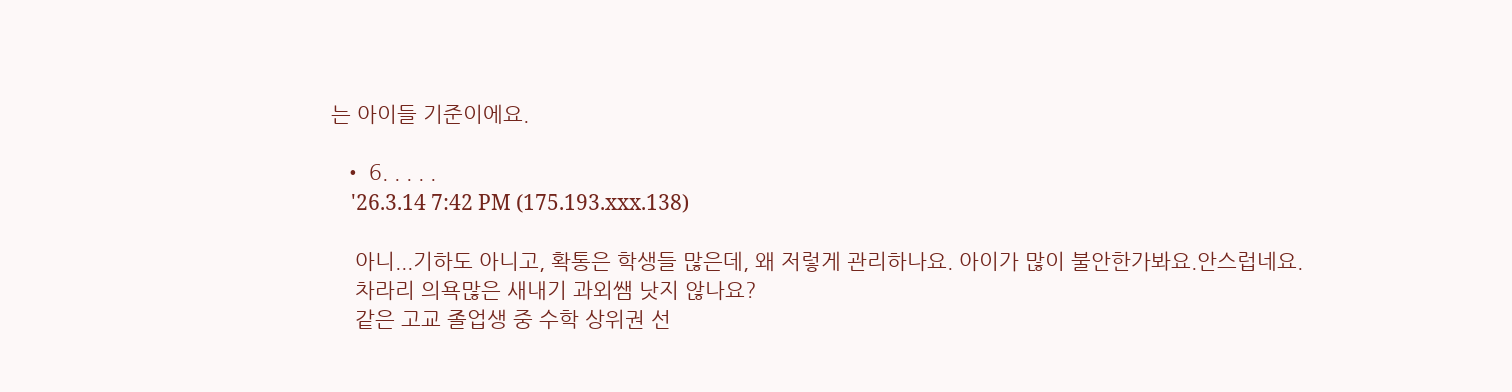는 아이들 기준이에요.

  • 6. . . . .
    '26.3.14 7:42 PM (175.193.xxx.138)

    아니...기하도 아니고, 확통은 학생들 많은데, 왜 저렇게 관리하나요. 아이가 많이 불안한가봐요.안스럽네요.
    차라리 의욕많은 새내기 과외쌤 낫지 않나요?
    같은 고교 졸업생 중 수학 상위권 선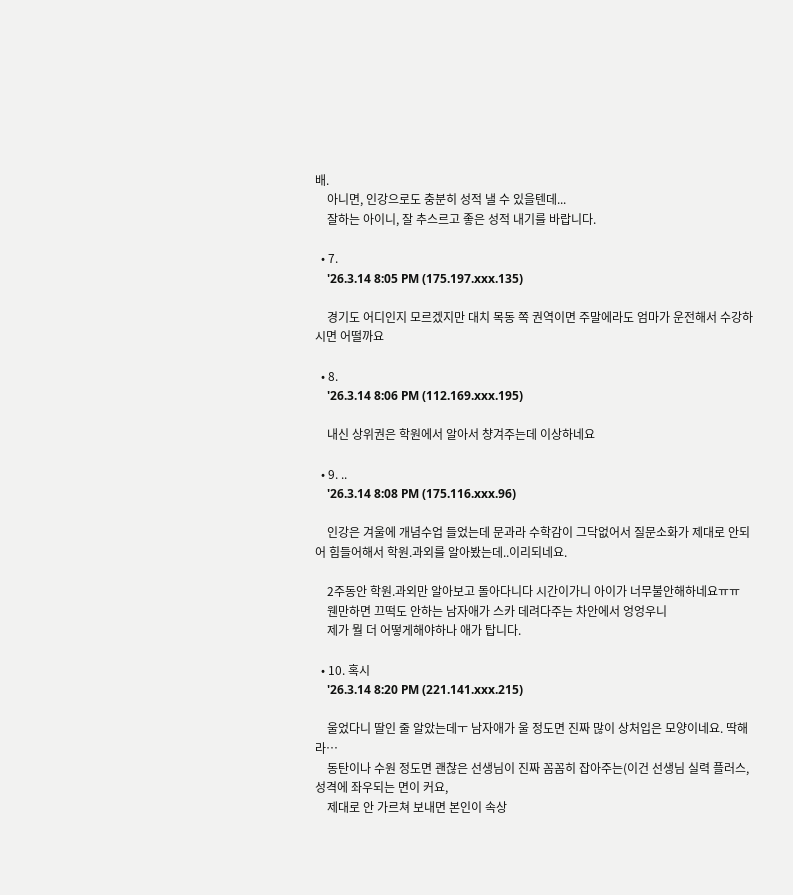배.
    아니면, 인강으로도 충분히 성적 낼 수 있을텐데...
    잘하는 아이니, 잘 추스르고 좋은 성적 내기를 바랍니다.

  • 7.
    '26.3.14 8:05 PM (175.197.xxx.135)

    경기도 어디인지 모르겠지만 대치 목동 쪽 권역이면 주말에라도 엄마가 운전해서 수강하시면 어떨까요

  • 8.
    '26.3.14 8:06 PM (112.169.xxx.195)

    내신 상위권은 학원에서 알아서 챵겨주는데 이상하네요

  • 9. ..
    '26.3.14 8:08 PM (175.116.xxx.96)

    인강은 겨울에 개념수업 들었는데 문과라 수학감이 그닥없어서 질문소화가 제대로 안되어 힘들어해서 학원.과외를 알아봤는데..이리되네요.

    2주동안 학원.과외만 알아보고 돌아다니다 시간이가니 아이가 너무불안해하네요ㅠㅠ
    웬만하면 끄떡도 안하는 남자애가 스카 데려다주는 차안에서 엉엉우니
    제가 뭘 더 어떻게해야하나 애가 탑니다.

  • 10. 혹시
    '26.3.14 8:20 PM (221.141.xxx.215)

    울었다니 딸인 줄 알았는데ㅜ 남자애가 울 정도면 진짜 많이 상처입은 모양이네요. 딱해라…
    동탄이나 수원 정도면 괜찮은 선생님이 진짜 꼼꼼히 잡아주는(이건 선생님 실력 플러스, 성격에 좌우되는 면이 커요,
    제대로 안 가르쳐 보내면 본인이 속상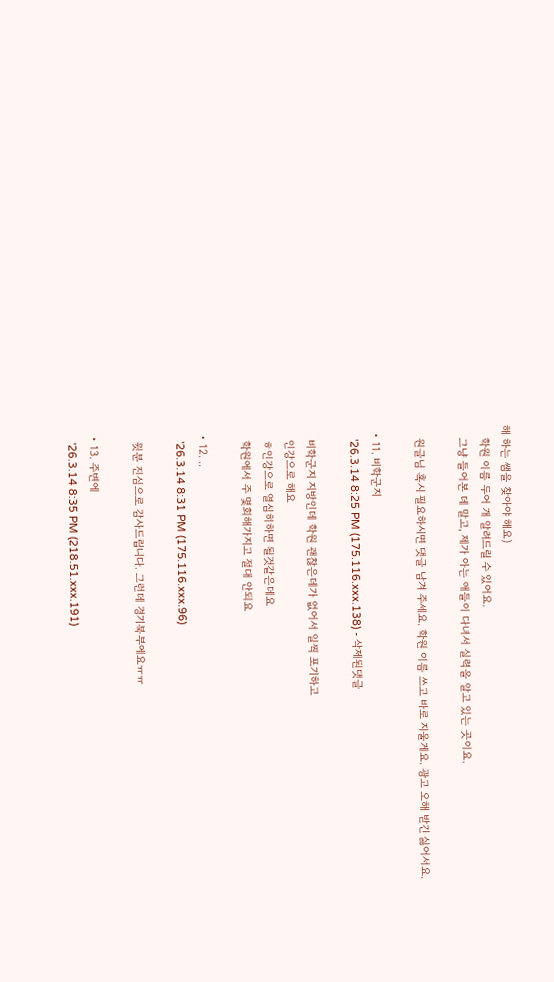해 하는 쌤을 찾아야 해요)
    학원 이름 두어 개 알려드릴 수 있어요.
    그냥 들어본 데 말고, 제가 아는 애들이 다녀서 실력을 알고 있는 곳이요.

    원글님 혹시 필요하시면 댓글 남겨 주세요. 학원 이름 쓰고 바로 지울게요. 광고 오해 받긴 싫어서요.

  • 11. 비학군지
    '26.3.14 8:25 PM (175.116.xxx.138) - 삭제된댓글

    비학군지 지방인데 학원 괜찮은데가 없어서 일찍 포기하고
    인강으로 해요
    ㅎ인강으로 열심히하면 될것같은데요
    학원에서 주 몇회해가지고 절대 안되요

  • 12. ..
    '26.3.14 8:31 PM (175.116.xxx.96)

    윗분 진심으로 감사드립니다. 그런데 경기북부에요ㅠㅠ

  • 13. 주변에
    '26.3.14 8:35 PM (218.51.xxx.191)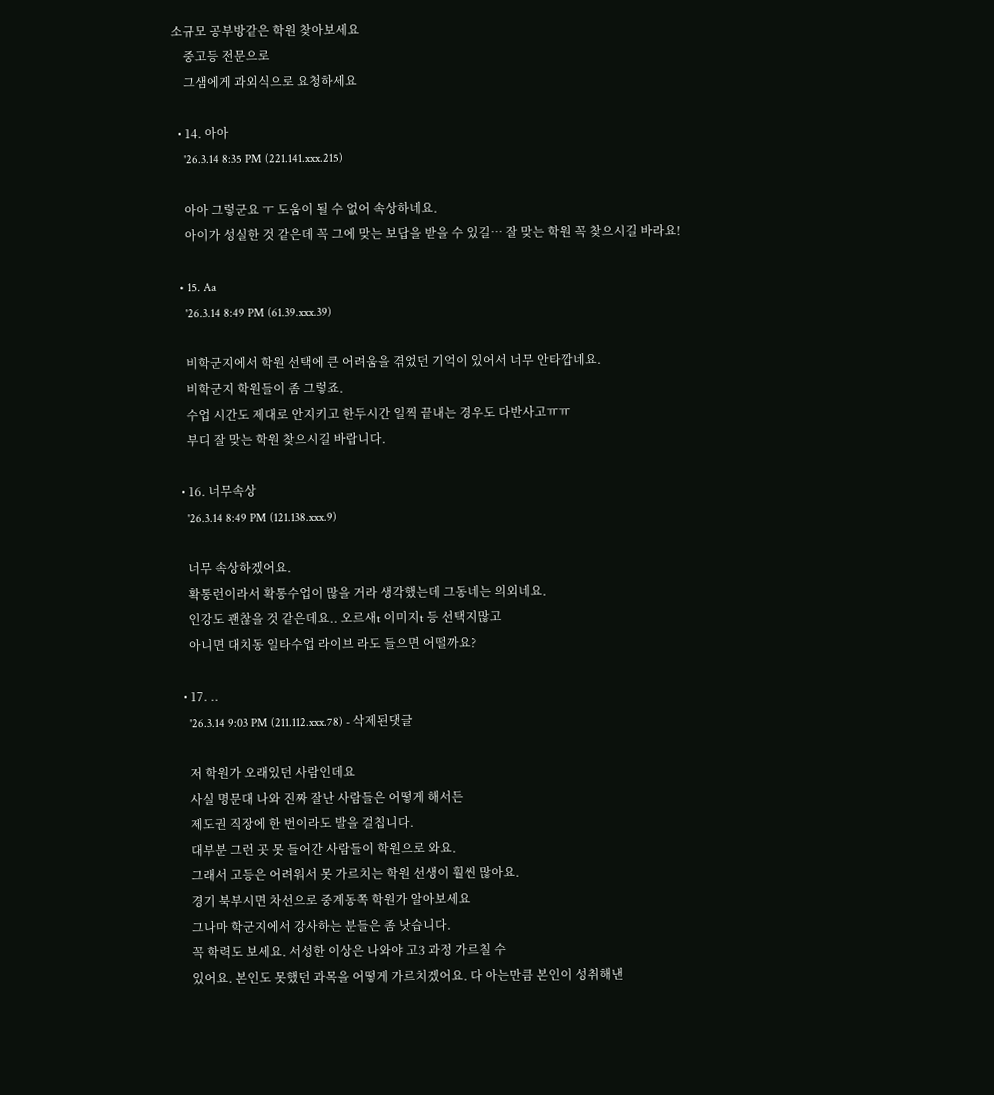소규모 공부방같은 학원 찾아보세요
    중고등 전문으로
    그샘에게 과외식으로 요청하세요

  • 14. 아아
    '26.3.14 8:35 PM (221.141.xxx.215)

    아아 그렇군요 ㅜ 도움이 될 수 없어 속상하네요.
    아이가 성실한 것 같은데 꼭 그에 맞는 보답을 받을 수 있길… 잘 맞는 학원 꼭 찾으시길 바라요!

  • 15. Aa
    '26.3.14 8:49 PM (61.39.xxx.39)

    비학군지에서 학원 선택에 큰 어려움을 겪었던 기억이 있어서 너무 안타깝네요.
    비학군지 학원들이 좀 그렇죠.
    수업 시간도 제대로 안지키고 한두시간 일찍 끝내는 경우도 다반사고ㅠㅠ
    부디 잘 맞는 학원 찾으시길 바랍니다.

  • 16. 너무속상
    '26.3.14 8:49 PM (121.138.xxx.9)

    너무 속상하겠어요.
    확통런이라서 확통수업이 많을 거라 생각했는데 그동네는 의외네요.
    인강도 괜찮을 것 같은데요.. 오르새t 이미지t 등 선택지많고
    아니면 대치동 일타수업 라이브 라도 들으면 어떨까요?

  • 17. ..
    '26.3.14 9:03 PM (211.112.xxx.78) - 삭제된댓글

    저 학원가 오래있던 사람인데요
    사실 명문대 나와 진짜 잘난 사람들은 어떻게 해서든
    제도권 직장에 한 번이라도 발을 걸칩니다.
    대부분 그런 곳 못 들어간 사람들이 학원으로 와요.
    그래서 고등은 어려워서 못 가르치는 학원 선생이 훨씬 많아요.
    경기 북부시면 차선으로 중계동쪽 학원가 알아보세요
    그나마 학군지에서 강사하는 분들은 좀 낫습니다.
    꼭 학력도 보세요. 서성한 이상은 나와야 고3 과정 가르칠 수
    있어요. 본인도 못했던 과목을 어떻게 가르치겠어요. 다 아는만큼 본인이 성취해낸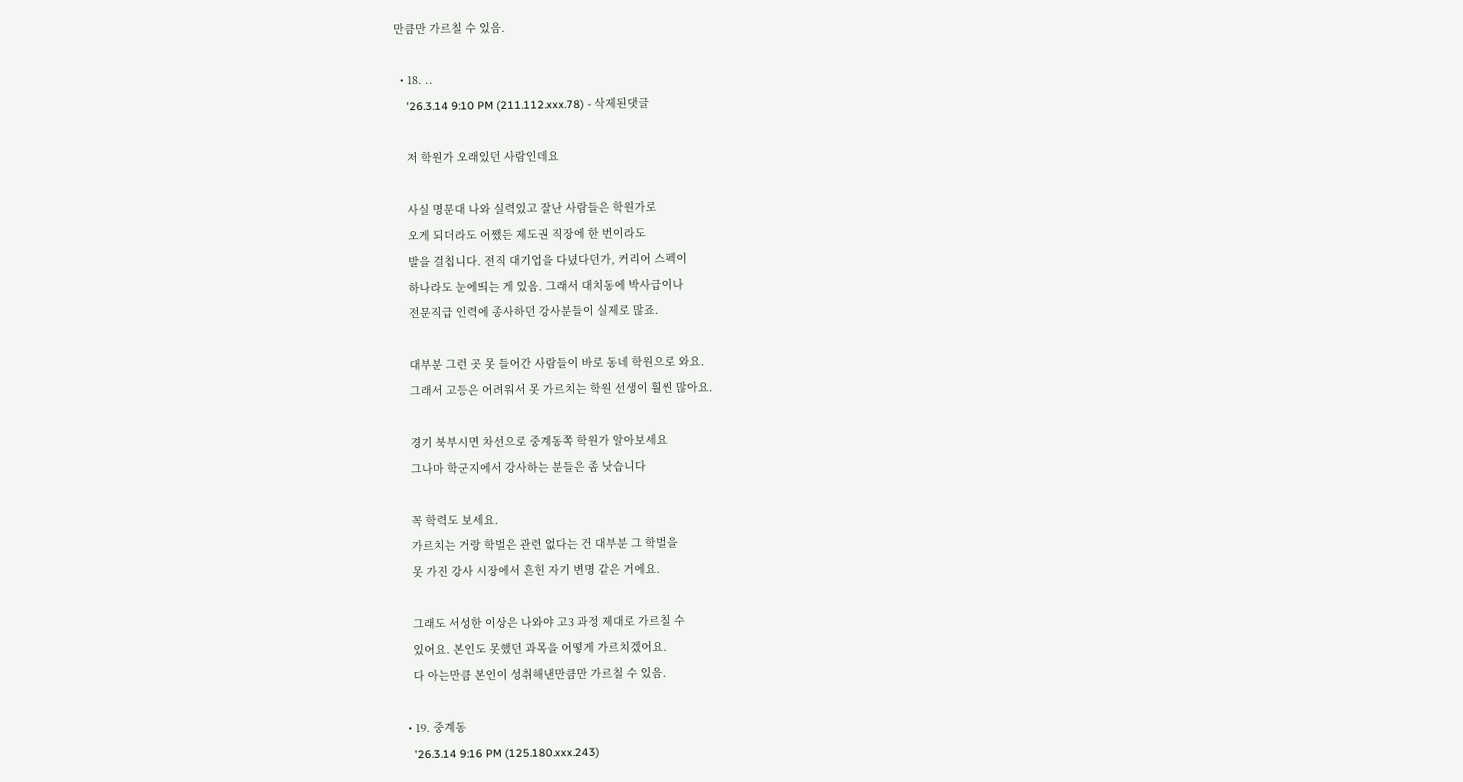만큼만 가르칠 수 있음.

  • 18. ..
    '26.3.14 9:10 PM (211.112.xxx.78) - 삭제된댓글

    저 학원가 오래있던 사람인데요

    사실 명문대 나와 실력있고 잘난 사람들은 학원가로
    오게 되더라도 어쨌든 제도권 직장에 한 번이라도
    발을 걸칩니다. 전직 대기업을 다녔다던가, 커리어 스펙이
    하나라도 눈에띄는 게 있음. 그래서 대치동에 박사급이나
    전문직급 인력에 종사하던 강사분들이 실제로 많죠.

    대부분 그런 곳 못 들어간 사람들이 바로 동네 학원으로 와요.
    그래서 고등은 어려워서 못 가르치는 학원 선생이 훨씬 많아요.

    경기 북부시면 차선으로 중계동쪽 학원가 알아보세요
    그나마 학군지에서 강사하는 분들은 좀 낫습니다

    꼭 학력도 보세요.
    가르치는 거랑 학벌은 관련 없다는 건 대부분 그 학벌을
    못 가진 강사 시장에서 흔힌 자기 변명 같은 거에요.

    그래도 서성한 이상은 나와야 고3 과정 제대로 가르칠 수
    있어요. 본인도 못했던 과목을 어떻게 가르치겠어요.
    다 아는만큼 본인이 성취해낸만큼만 가르칠 수 있음.

  • 19. 중계동
    '26.3.14 9:16 PM (125.180.xxx.243)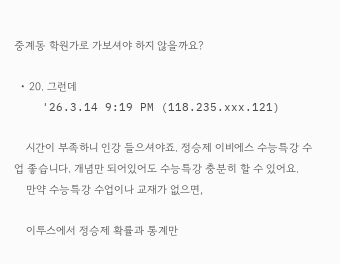중계동 학원가로 가보셔야 하지 않을까요?

  • 20. 그런데
    '26.3.14 9:19 PM (118.235.xxx.121)

    시간이 부족하니 인강 들으셔야죠. 정승제 이비에스 수능특강 수업 좋습니다. 개념만 되어있어도 수능특강 충분히 할 수 있어요.
    만약 수능특강 수업이나 교재가 없으면,

    이투스에서 정승제 확률과 통계만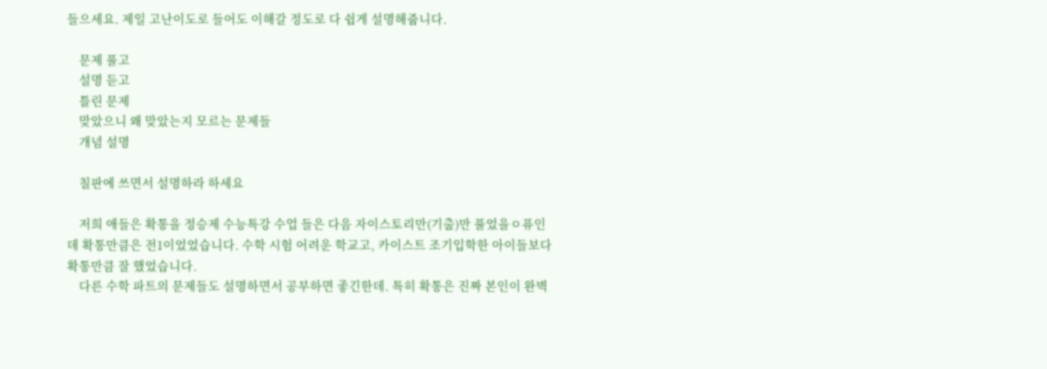들으세요. 제일 고난이도로 들어도 이해갈 정도로 다 쉽게 설명해줍니다.

    문제 풀고
    설명 듣고
    틀린 문제
    맞았으니 왜 맞았는지 모르는 문제들
    개념 설명

    칠판에 쓰면서 설명하라 하세요

    저희 애들은 확통을 정승제 수능특강 수업 들은 다음 자이스토리만(기출)만 풀었을ㅇ퓨인데 확통만큼은 전1이었었습니다. 수학 시험 어려운 학교고, 카이스트 조기입학한 아이들보다 확통만큼 잘 했었습니다.
    다른 수학 파트의 문제들도 설명하면서 공부하면 좋긴한데. 특히 확통은 진짜 본인이 완벽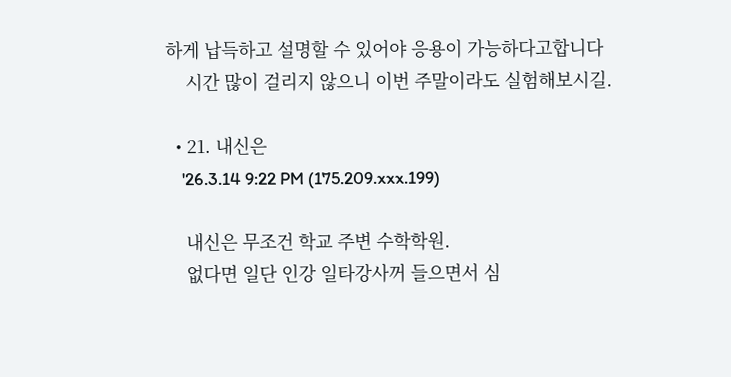하게 납득하고 설명할 수 있어야 응용이 가능하다고합니다
    시간 많이 걸리지 않으니 이번 주말이라도 실험해보시길.

  • 21. 내신은
    '26.3.14 9:22 PM (175.209.xxx.199)

    내신은 무조건 학교 주변 수학학원.
    없다면 일단 인강 일타강사꺼 들으면서 심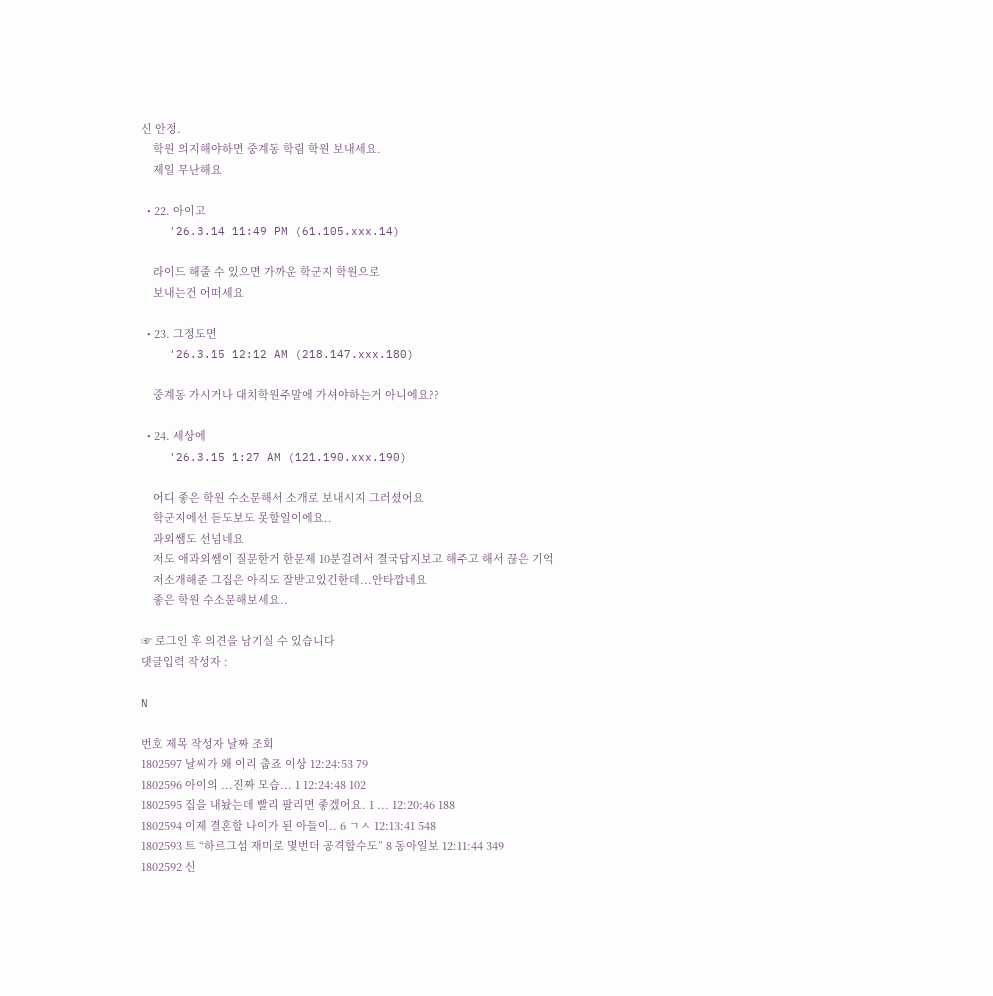신 안정.
    학원 의지해야하면 중계동 학림 학원 보내세요.
    제일 무난해요

  • 22. 아이고
    '26.3.14 11:49 PM (61.105.xxx.14)

    라이드 해줄 수 있으면 가까운 학군지 학원으로
    보내는건 어떠세요

  • 23. 그정도면
    '26.3.15 12:12 AM (218.147.xxx.180)

    중계동 가시거나 대치학원주말에 가셔야하는거 아니에요??

  • 24. 세상에
    '26.3.15 1:27 AM (121.190.xxx.190)

    어디 좋은 학원 수소문해서 소개로 보내시지 그러셨어요
    학군지에선 듣도보도 못할일이에요..
    과외쌤도 선넘네요
    저도 애과외쌤이 질문한거 한문제 10분걸려서 결국답지보고 해주고 해서 끊은 기억
    저소개해준 그집은 아직도 잘받고있긴한데...안타깝네요
    좋은 학원 수소문해보세요..

☞ 로그인 후 의견을 남기실 수 있습니다
댓글입력 작성자 :

N

번호 제목 작성자 날짜 조회
1802597 날씨가 왜 이리 춥죠 이상 12:24:53 79
1802596 아이의 ...진짜 모습... 1 12:24:48 102
1802595 집을 내놨는데 빨리 팔리면 좋겠어요. 1 ... 12:20:46 188
1802594 이제 결혼할 나이가 된 아들이.. 6 ㄱㅅ 12:13:41 548
1802593 트 “하르그섬 재미로 몇번더 공격할수도” 8 동아일보 12:11:44 349
1802592 신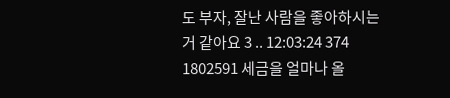도 부자, 잘난 사람을 좋아하시는거 같아요 3 .. 12:03:24 374
1802591 세금을 얼마나 올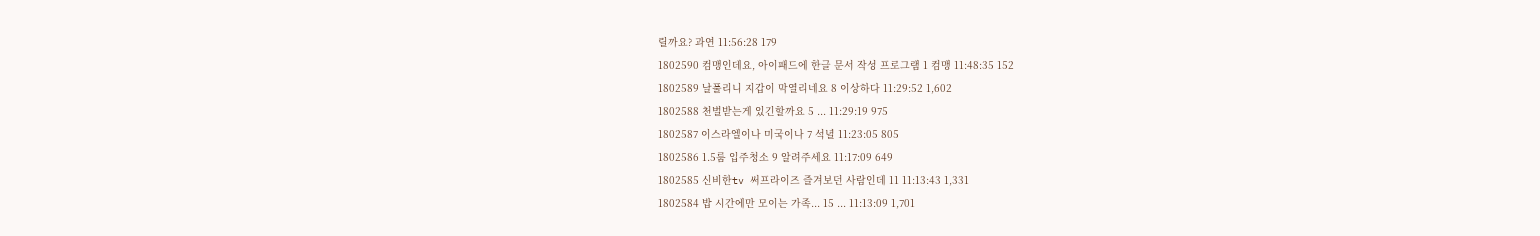릴까요? 과연 11:56:28 179
1802590 컴맹인데요, 아이패드에 한글 문서 작성 프로그램 1 컴맹 11:48:35 152
1802589 날풀리니 지갑이 막열리네요 8 이상하다 11:29:52 1,602
1802588 천벌받는게 있긴할까요 5 ... 11:29:19 975
1802587 이스라엘이나 미국이나 7 석녈 11:23:05 805
1802586 1.5룸 입주청소 9 알려주세요 11:17:09 649
1802585 신비한tv 써프라이즈 즐겨보던 사람인데 11 11:13:43 1,331
1802584 밥 시간에만 모이는 가족... 15 ... 11:13:09 1,701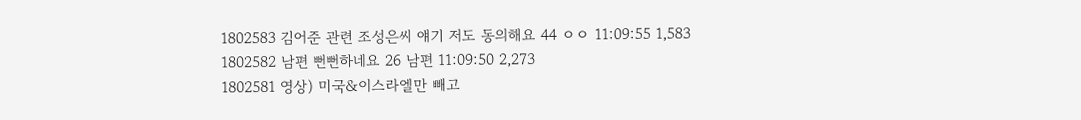1802583 김어준 관련 조성은씨 얘기 저도 동의해요 44 ㅇㅇ 11:09:55 1,583
1802582 남편 뻔뻔하네요 26 남편 11:09:50 2,273
1802581 영상) 미국&이스라엘만 빼고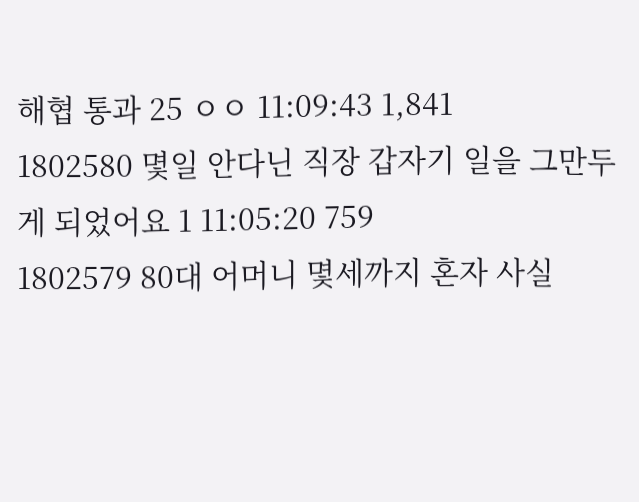해협 통과 25 ㅇㅇ 11:09:43 1,841
1802580 몇일 안다닌 직장 갑자기 일을 그만두게 되었어요 1 11:05:20 759
1802579 80대 어머니 몇세까지 혼자 사실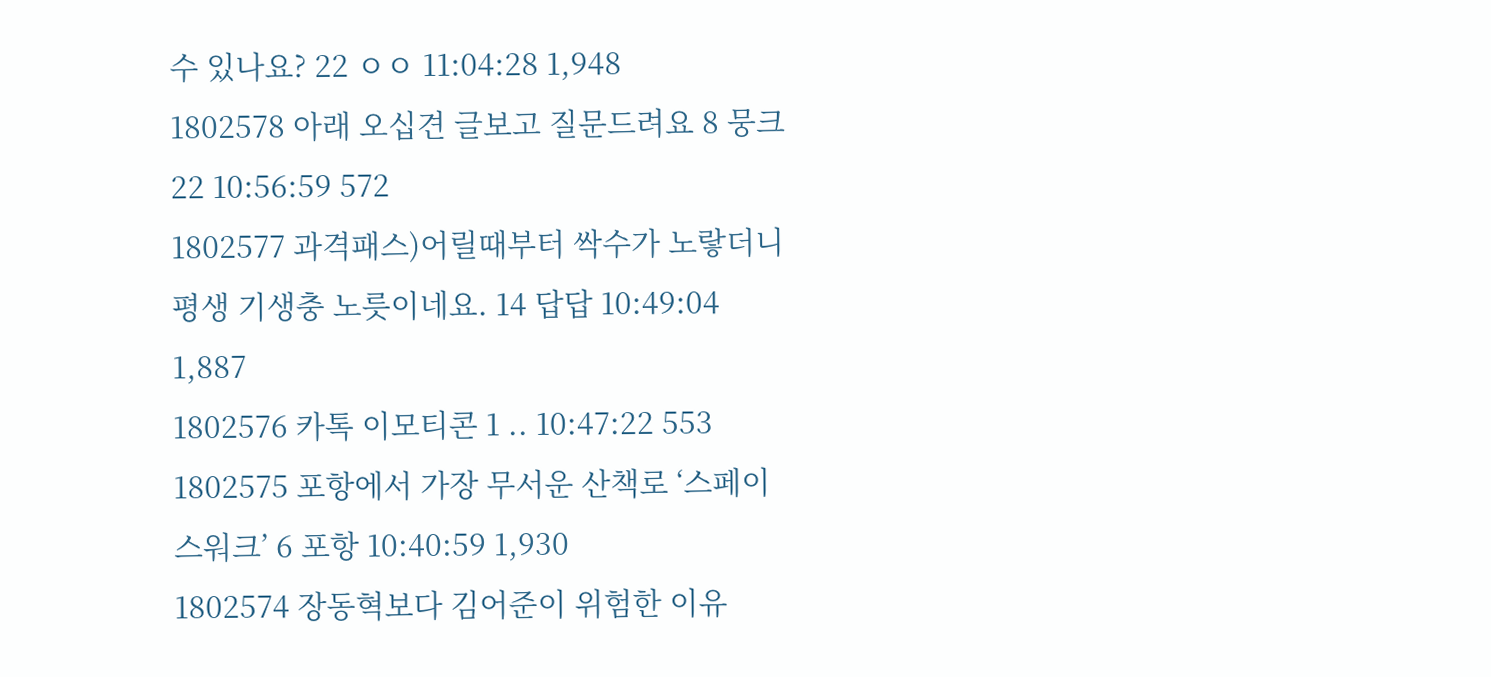수 있나요? 22 ㅇㅇ 11:04:28 1,948
1802578 아래 오십견 글보고 질문드려요 8 뭉크22 10:56:59 572
1802577 과격패스)어릴때부터 싹수가 노랗더니 평생 기생충 노릇이네요. 14 답답 10:49:04 1,887
1802576 카톡 이모티콘 1 .. 10:47:22 553
1802575 포항에서 가장 무서운 산책로 ‘스페이스워크’ 6 포항 10:40:59 1,930
1802574 장동혁보다 김어준이 위험한 이유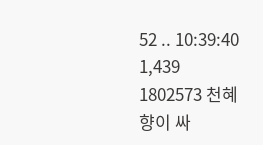52 .. 10:39:40 1,439
1802573 천혜향이 싸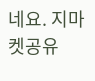네요. 지마켓공유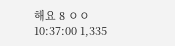해요 8 ㅇㅇ 10:37:00 1,335